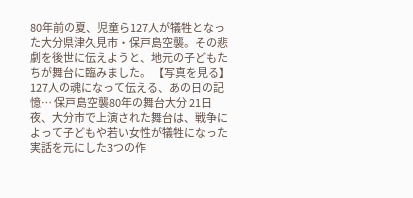80年前の夏、児童ら127人が犠牲となった大分県津久見市・保戸島空襲。その悲劇を後世に伝えようと、地元の子どもたちが舞台に臨みました。 【写真を見る】127人の魂になって伝える、あの日の記憶… 保戸島空襲80年の舞台大分 21日夜、大分市で上演された舞台は、戦争によって子どもや若い女性が犠牲になった実話を元にした3つの作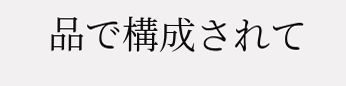品で構成されて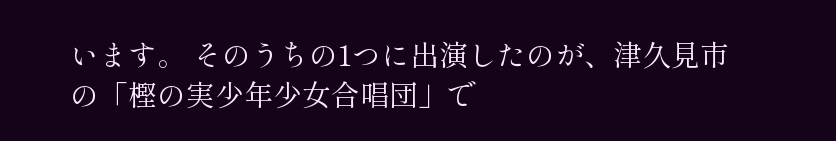います。 そのうちの1つに出演したのが、津久見市の「樫の実少年少女合唱団」で